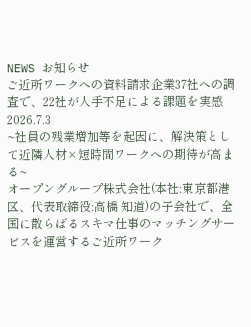NEWS お知らせ
ご近所ワークへの資料請求企業37社への調査で、22社が人手不足による課題を実感
2026.7.3
~社員の残業増加等を起因に、解決策として近隣人材×短時間ワークへの期待が高まる~
オープングループ株式会社(本社:東京都港区、代表取締役:高橋 知道)の子会社で、全国に散らばるスキマ仕事のマッチングサービスを運営するご近所ワーク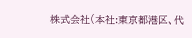株式会社(本社:東京都港区、代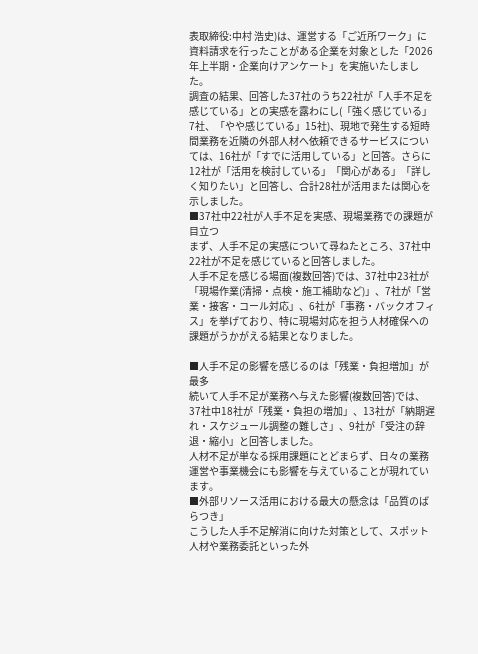表取締役:中村 浩史)は、運営する「ご近所ワーク」に資料請求を行ったことがある企業を対象とした「2026年上半期・企業向けアンケート」を実施いたしました。
調査の結果、回答した37社のうち22社が「人手不足を感じている」との実感を露わにし(「強く感じている」7社、「やや感じている」15社)、現地で発生する短時間業務を近隣の外部人材へ依頼できるサービスについては、16社が「すでに活用している」と回答。さらに12社が「活用を検討している」「関心がある」「詳しく知りたい」と回答し、合計28社が活用または関心を示しました。
■37社中22社が人手不足を実感、現場業務での課題が目立つ
まず、人手不足の実感について尋ねたところ、37社中22社が不足を感じていると回答しました。
人手不足を感じる場面(複数回答)では、37社中23社が「現場作業(清掃・点検・施工補助など)」、7社が「営業・接客・コール対応」、6社が「事務・バックオフィス」を挙げており、特に現場対応を担う人材確保への課題がうかがえる結果となりました。

■人手不足の影響を感じるのは「残業・負担増加」が最多
続いて人手不足が業務へ与えた影響(複数回答)では、37社中18社が「残業・負担の増加」、13社が「納期遅れ・スケジュール調整の難しさ」、9社が「受注の辞退・縮小」と回答しました。
人材不足が単なる採用課題にとどまらず、日々の業務運営や事業機会にも影響を与えていることが現れています。
■外部リソース活用における最大の懸念は「品質のばらつき」
こうした人手不足解消に向けた対策として、スポット人材や業務委託といった外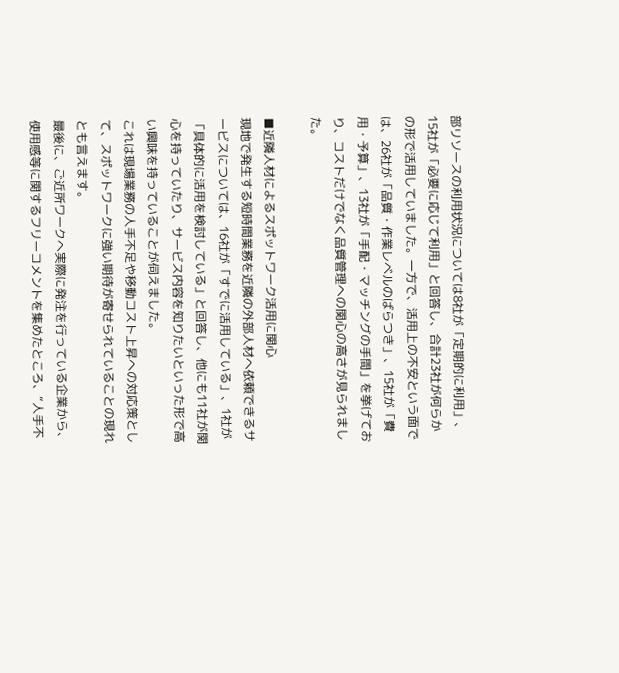部リソースの利用状況については8社が「定期的に利用」、15社が「必要に応じて利用」と回答し、合計23社が何らかの形で活用していました。一方で、活用上の不安という面では、26社が「品質・作業レベルのばらつき」、15社が「費用・予算」、13社が「手配・マッチングの手間」を挙げており、コストだけでなく品質管理への関心の高さが見られました。

■近隣人材によるスポットワーク活用に関心
現地で発生する短時間業務を近隣の外部人材へ依頼できるサービスについては、16社が「すでに活用している」、1社が「具体的に活用を検討している」と回答し、他にも11社が関心を持っていたり、サービス内容を知りたいといった形で高い興味を持っていることが伺えました。
これは現場業務の人手不足や移動コスト上昇への対応策として、スポットワークに強い期待が寄せられていることの現れとも言えます。
最後に、ご近所ワークへ実際に発注を行っている企業から、使用感等に関するフリーコメントを集めたところ、“人手不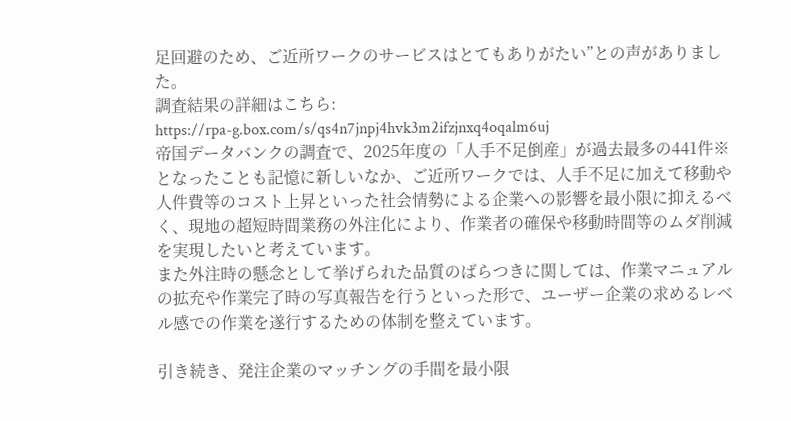足回避のため、ご近所ワークのサービスはとてもありがたい”との声がありました。
調査結果の詳細はこちら:
https://rpa-g.box.com/s/qs4n7jnpj4hvk3m2ifzjnxq4oqalm6uj
帝国データバンクの調査で、2025年度の「人手不足倒産」が過去最多の441件※となったことも記憶に新しいなか、ご近所ワークでは、人手不足に加えて移動や人件費等のコスト上昇といった社会情勢による企業への影響を最小限に抑えるべく、現地の超短時間業務の外注化により、作業者の確保や移動時間等のムダ削減を実現したいと考えています。
また外注時の懸念として挙げられた品質のばらつきに関しては、作業マニュアルの拡充や作業完了時の写真報告を行うといった形で、ユーザー企業の求めるレベル感での作業を遂行するための体制を整えています。

引き続き、発注企業のマッチングの手間を最小限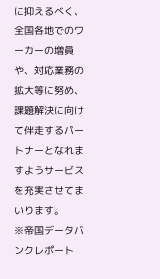に抑えるべく、全国各地でのワーカーの増員や、対応業務の拡大等に努め、課題解決に向けて伴走するパートナーとなれますようサービスを充実させてまいります。
※帝国データバンクレポート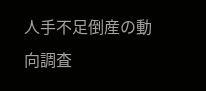人手不足倒産の動向調査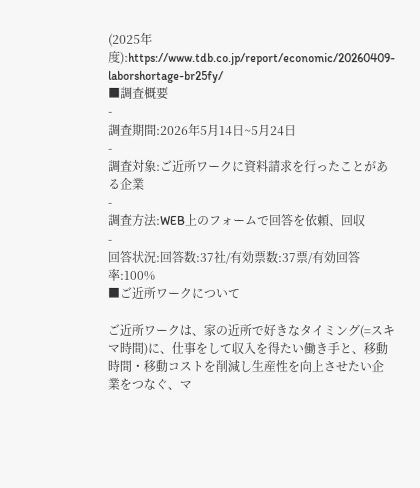(2025年度):https://www.tdb.co.jp/report/economic/20260409-laborshortage-br25fy/
■調査概要
-
調査期間:2026年5月14日~5月24日
-
調査対象:ご近所ワークに資料請求を行ったことがある企業
-
調査方法:WEB上のフォームで回答を依頼、回収
-
回答状況:回答数:37社/有効票数:37票/有効回答率:100%
■ご近所ワークについて

ご近所ワークは、家の近所で好きなタイミング(=スキマ時間)に、仕事をして収入を得たい働き手と、移動時間・移動コストを削減し生産性を向上させたい企業をつなぐ、マ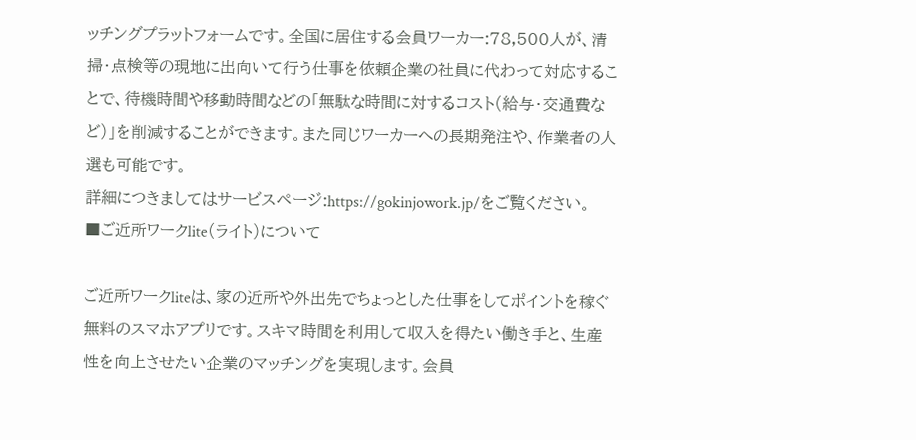ッチングプラットフォームです。全国に居住する会員ワーカー:78,500人が、清掃・点検等の現地に出向いて行う仕事を依頼企業の社員に代わって対応することで、待機時間や移動時間などの「無駄な時間に対するコスト(給与・交通費など)」を削減することができます。また同じワーカーへの長期発注や、作業者の人選も可能です。
詳細につきましてはサービスページ:https://gokinjowork.jp/をご覧ください。
■ご近所ワークlite(ライト)について

ご近所ワークliteは、家の近所や外出先でちょっとした仕事をしてポイントを稼ぐ無料のスマホアプリです。スキマ時間を利用して収入を得たい働き手と、生産性を向上させたい企業のマッチングを実現します。会員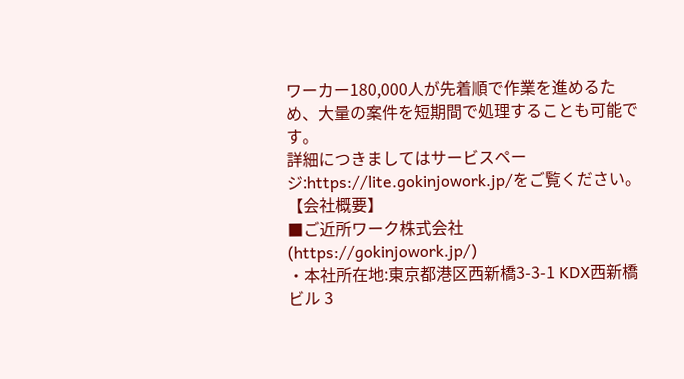ワーカー180,000人が先着順で作業を進めるため、大量の案件を短期間で処理することも可能です。
詳細につきましてはサービスページ:https://lite.gokinjowork.jp/をご覧ください。
【会社概要】
■ご近所ワーク株式会社(https://gokinjowork.jp/)
・本社所在地:東京都港区西新橋3-3-1 KDX西新橋ビル 3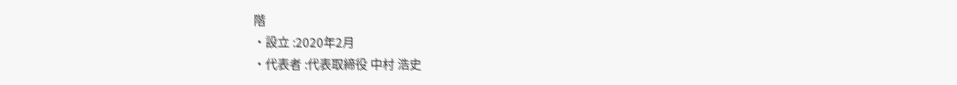階
・設立 :2020年2月
・代表者 :代表取締役 中村 浩史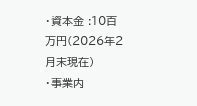・資本金 :10百万円(2026年2 月末現在)
・事業内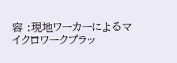容 :現地ワーカーによるマイクロワークプラッ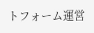トフォーム運営